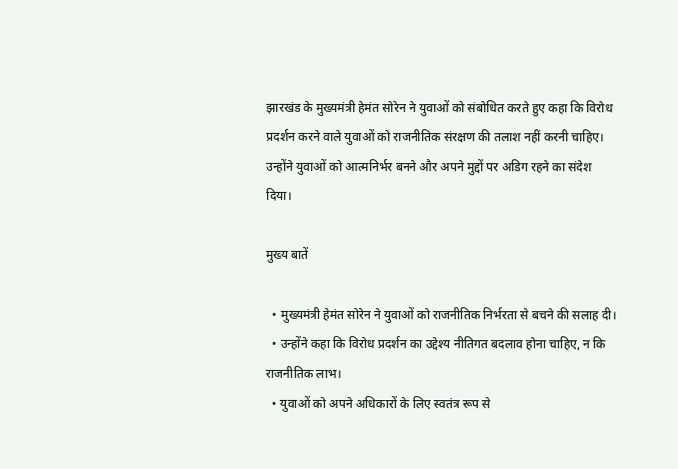झारखंड के मुख्यमंत्री हेमंत सोरेन ने युवाओं को संबोधित करते हुए कहा कि विरोध प्रदर्शन करने वाले युवाओं को राजनीतिक संरक्षण की तलाश नहीं करनी चाहिए। उन्होंने युवाओं को आत्मनिर्भर बनने और अपने मुद्दों पर अडिग रहने का संदेश दिया।

मुख्य बातें

  • मुख्यमंत्री हेमंत सोरेन ने युवाओं को राजनीतिक निर्भरता से बचने की सलाह दी।
  • उन्होंने कहा कि विरोध प्रदर्शन का उद्देश्य नीतिगत बदलाव होना चाहिए, न कि राजनीतिक लाभ।
  • युवाओं को अपने अधिकारों के लिए स्वतंत्र रूप से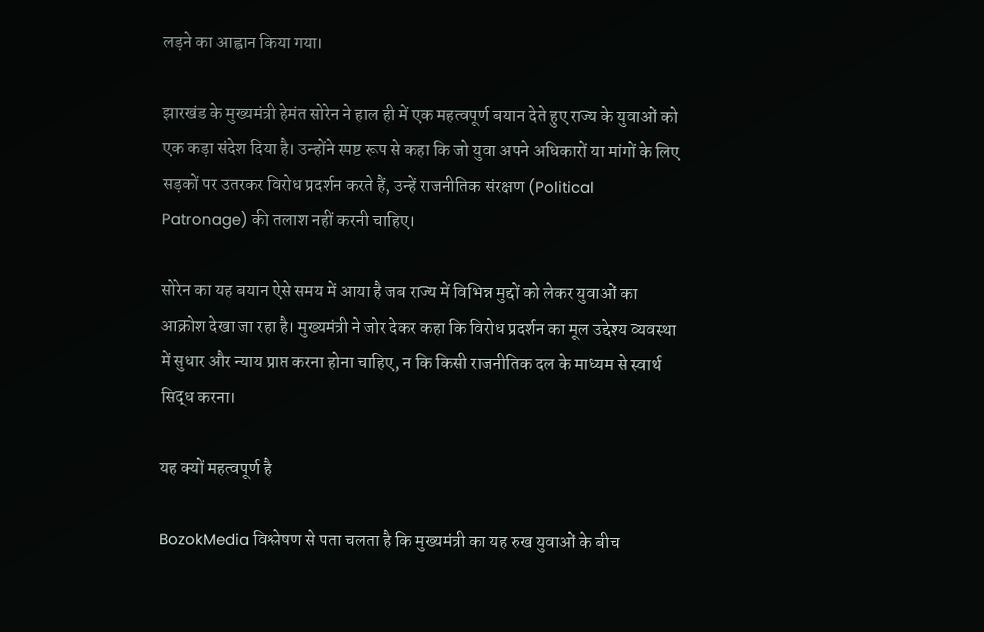लड़ने का आह्वान किया गया।

झारखंड के मुख्यमंत्री हेमंत सोरेन ने हाल ही में एक महत्वपूर्ण बयान देते हुए राज्य के युवाओं को एक कड़ा संदेश दिया है। उन्होंने स्पष्ट रूप से कहा कि जो युवा अपने अधिकारों या मांगों के लिए सड़कों पर उतरकर विरोध प्रदर्शन करते हैं, उन्हें राजनीतिक संरक्षण (Political Patronage) की तलाश नहीं करनी चाहिए।

सोरेन का यह बयान ऐसे समय में आया है जब राज्य में विभिन्न मुद्दों को लेकर युवाओं का आक्रोश देखा जा रहा है। मुख्यमंत्री ने जोर देकर कहा कि विरोध प्रदर्शन का मूल उद्देश्य व्यवस्था में सुधार और न्याय प्राप्त करना होना चाहिए, न कि किसी राजनीतिक दल के माध्यम से स्वार्थ सिद्ध करना।

यह क्यों महत्वपूर्ण है

BozokMedia विश्लेषण से पता चलता है कि मुख्यमंत्री का यह रुख युवाओं के बीच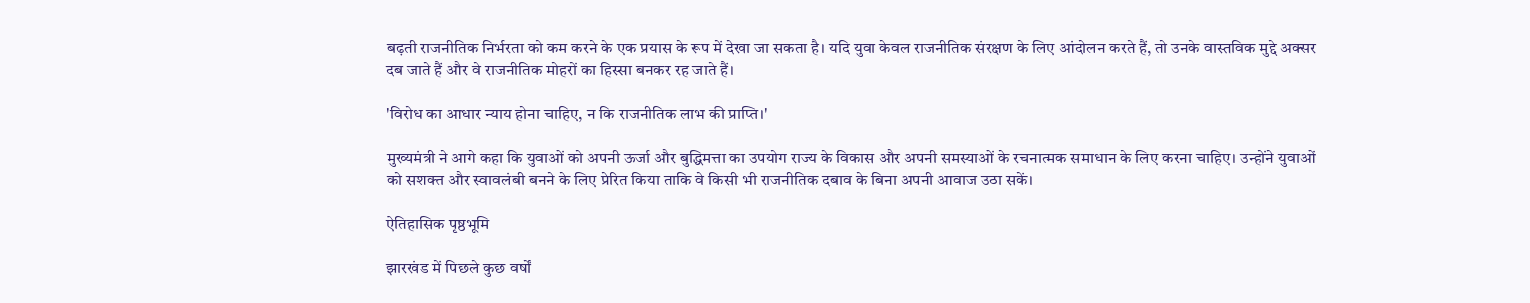बढ़ती राजनीतिक निर्भरता को कम करने के एक प्रयास के रूप में देखा जा सकता है। यदि युवा केवल राजनीतिक संरक्षण के लिए आंदोलन करते हैं, तो उनके वास्तविक मुद्दे अक्सर दब जाते हैं और वे राजनीतिक मोहरों का हिस्सा बनकर रह जाते हैं।

'विरोध का आधार न्याय होना चाहिए, न कि राजनीतिक लाभ की प्राप्ति।'

मुख्यमंत्री ने आगे कहा कि युवाओं को अपनी ऊर्जा और बुद्धिमत्ता का उपयोग राज्य के विकास और अपनी समस्याओं के रचनात्मक समाधान के लिए करना चाहिए। उन्होंने युवाओं को सशक्त और स्वावलंबी बनने के लिए प्रेरित किया ताकि वे किसी भी राजनीतिक दबाव के बिना अपनी आवाज उठा सकें।

ऐतिहासिक पृष्ठभूमि

झारखंड में पिछले कुछ वर्षों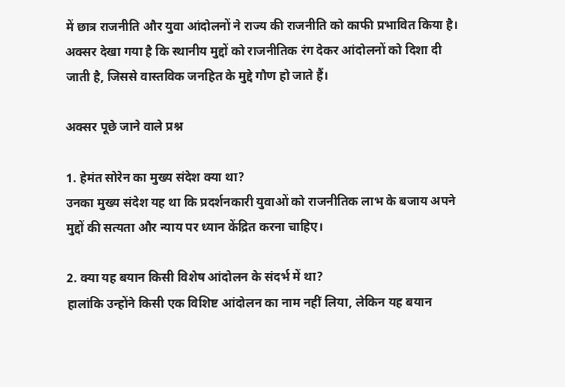में छात्र राजनीति और युवा आंदोलनों ने राज्य की राजनीति को काफी प्रभावित किया है। अक्सर देखा गया है कि स्थानीय मुद्दों को राजनीतिक रंग देकर आंदोलनों को दिशा दी जाती है, जिससे वास्तविक जनहित के मुद्दे गौण हो जाते हैं।

अक्सर पूछे जाने वाले प्रश्न

1. हेमंत सोरेन का मुख्य संदेश क्या था?
उनका मुख्य संदेश यह था कि प्रदर्शनकारी युवाओं को राजनीतिक लाभ के बजाय अपने मुद्दों की सत्यता और न्याय पर ध्यान केंद्रित करना चाहिए।

2. क्या यह बयान किसी विशेष आंदोलन के संदर्भ में था?
हालांकि उन्होंने किसी एक विशिष्ट आंदोलन का नाम नहीं लिया, लेकिन यह बयान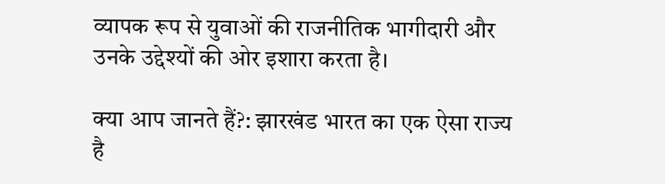व्यापक रूप से युवाओं की राजनीतिक भागीदारी और उनके उद्देश्यों की ओर इशारा करता है।

क्या आप जानते हैं?: झारखंड भारत का एक ऐसा राज्य है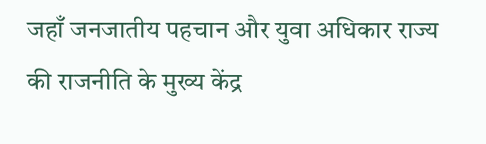जहाँ जनजातीय पहचान और युवा अधिकार राज्य की राजनीति के मुख्य केंद्र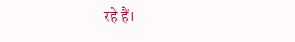रहे हैं।